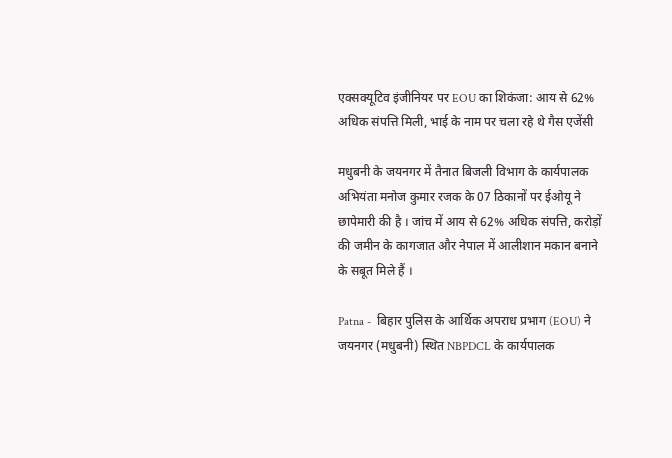एक्सक्यूटिव इंजीनियर पर EOU का शिकंजा: आय से 62% अधिक संपत्ति मिली, भाई के नाम पर चला रहे थे गैस एजेंसी

मधुबनी के जयनगर में तैनात बिजली विभाग के कार्यपालक अभियंता मनोज कुमार रजक के 07 ठिकानों पर ईओयू ने छापेमारी की है । जांच में आय से 62% अधिक संपत्ति, करोड़ों की जमीन के कागजात और नेपाल में आलीशान मकान बनाने के सबूत मिले हैं ।

Patna -  बिहार पुलिस के आर्थिक अपराध प्रभाग (EOU) ने जयनगर (मधुबनी) स्थित NBPDCL के कार्यपालक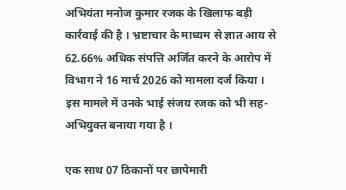अभियंता मनोज कुमार रजक के खिलाफ बड़ी कार्रवाई की है । भ्रष्टाचार के माध्यम से ज्ञात आय से 62.66% अधिक संपत्ति अर्जित करने के आरोप में विभाग ने 16 मार्च 2026 को मामला दर्ज किया । इस मामले में उनके भाई संजय रजक को भी सह-अभियुक्त बनाया गया है ।

एक साथ 07 ठिकानों पर छापेमारी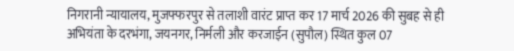निगरानी न्यायालय, मुजफ्फरपुर से तलाशी वारंट प्राप्त कर 17 मार्च 2026 की सुबह से ही अभियंता के दरभंगा, जयनगर, निर्मली और करजाईन (सुपौल) स्थित कुल 07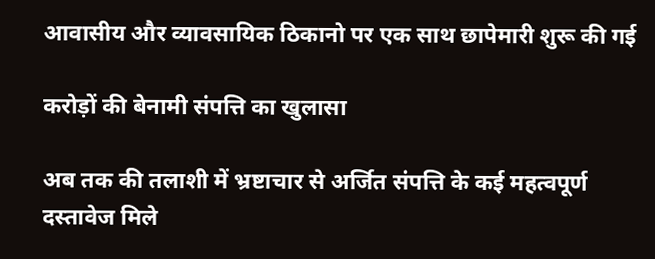आवासीय और व्यावसायिक ठिकानो पर एक साथ छापेमारी शुरू की गई

करोड़ों की बेनामी संपत्ति का खुलासा

अब तक की तलाशी में भ्रष्टाचार से अर्जित संपत्ति के कई महत्वपूर्ण दस्तावेज मिले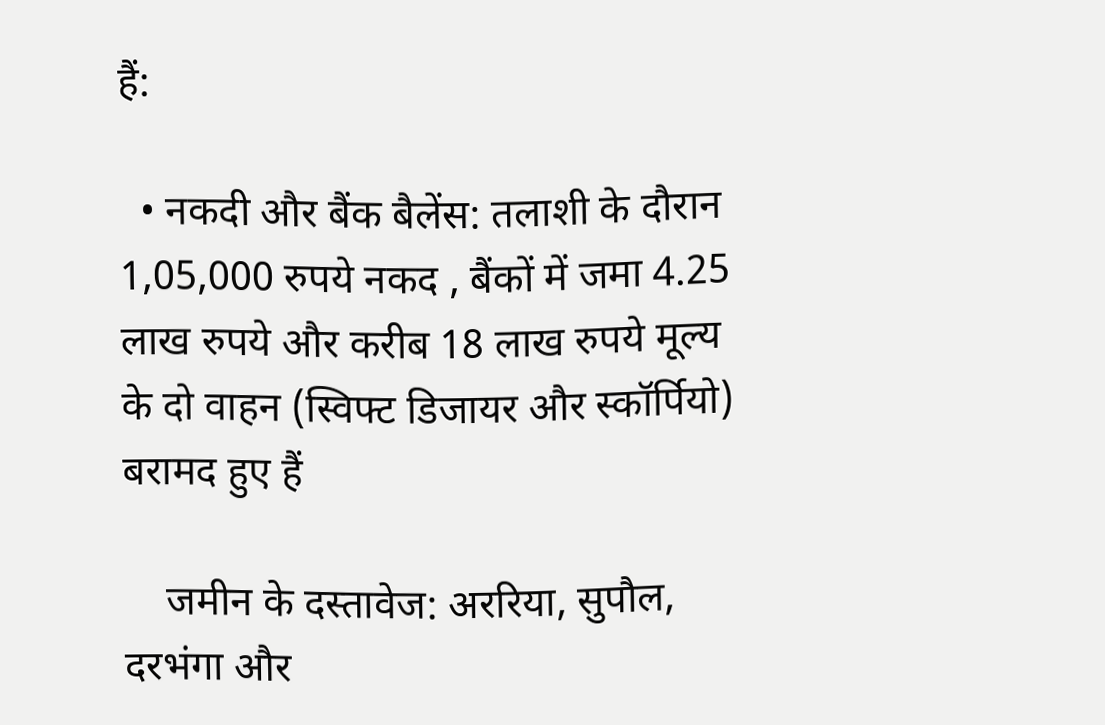हैं:

  • नकदी और बैंक बैलेंस: तलाशी के दौरान 1,05,000 रुपये नकद , बैंकों में जमा 4.25 लाख रुपये और करीब 18 लाख रुपये मूल्य के दो वाहन (स्विफ्ट डिजायर और स्कॉर्पियो) बरामद हुए हैं

    जमीन के दस्तावेज: अररिया, सुपौल, दरभंगा और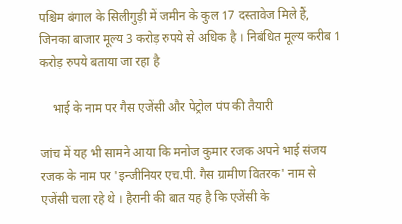पश्चिम बंगाल के सिलीगुड़ी में जमीन के कुल 17 दस्तावेज मिले हैं, जिनका बाजार मूल्य 3 करोड़ रुपये से अधिक है । निबंधित मूल्य करीब 1 करोड़ रुपये बताया जा रहा है

    भाई के नाम पर गैस एजेंसी और पेट्रोल पंप की तैयारी

जांच में यह भी सामने आया कि मनोज कुमार रजक अपने भाई संजय रजक के नाम पर 'इन्जीनियर एच.पी. गैस ग्रामीण वितरक' नाम से एजेंसी चला रहे थे । हैरानी की बात यह है कि एजेंसी के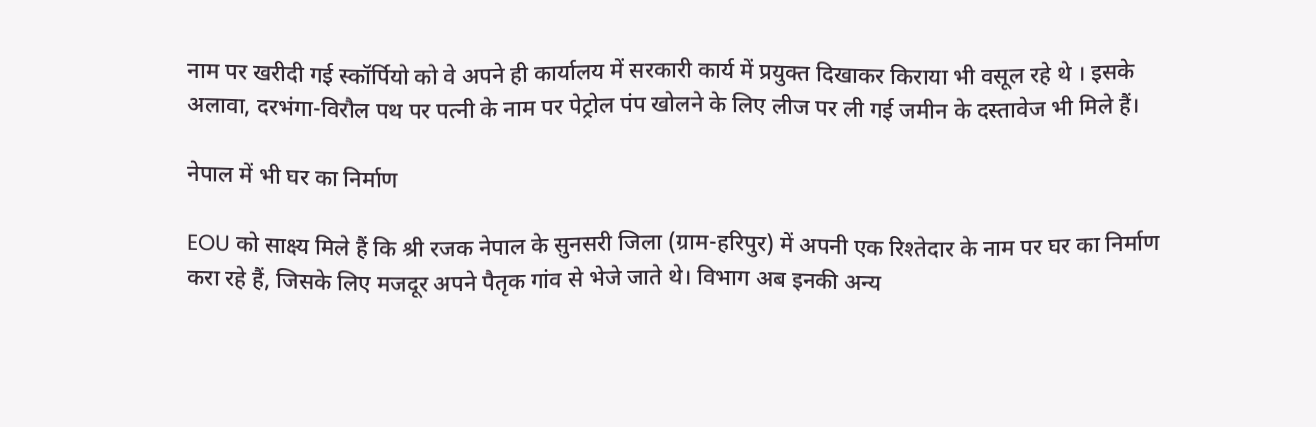नाम पर खरीदी गई स्कॉर्पियो को वे अपने ही कार्यालय में सरकारी कार्य में प्रयुक्त दिखाकर किराया भी वसूल रहे थे । इसके अलावा, दरभंगा-विरौल पथ पर पत्नी के नाम पर पेट्रोल पंप खोलने के लिए लीज पर ली गई जमीन के दस्तावेज भी मिले हैं।

नेपाल में भी घर का निर्माण

EOU को साक्ष्य मिले हैं कि श्री रजक नेपाल के सुनसरी जिला (ग्राम-हरिपुर) में अपनी एक रिश्तेदार के नाम पर घर का निर्माण करा रहे हैं, जिसके लिए मजदूर अपने पैतृक गांव से भेजे जाते थे। विभाग अब इनकी अन्य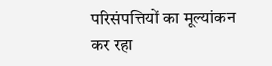परिसंपत्तियों का मूल्यांकन कर रहा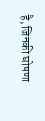है, जिनकी घोषणा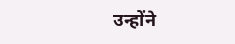उन्होंने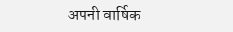अपनी वार्षिक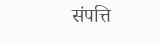संपत्ति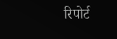रिपोर्ट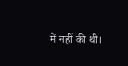में नहीं की थी।